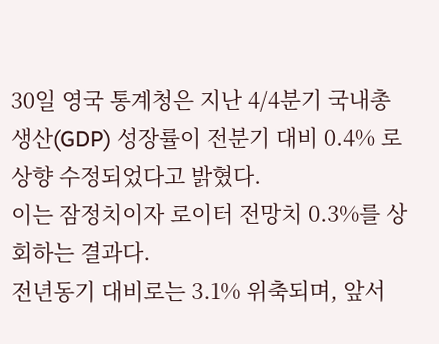30일 영국 통계청은 지난 4/4분기 국내총생산(GDP) 성장률이 전분기 대비 0.4% 로 상향 수정되었다고 밝혔다.
이는 잠정치이자 로이터 전망치 0.3%를 상회하는 결과다.
전년동기 대비로는 3.1% 위축되며, 앞서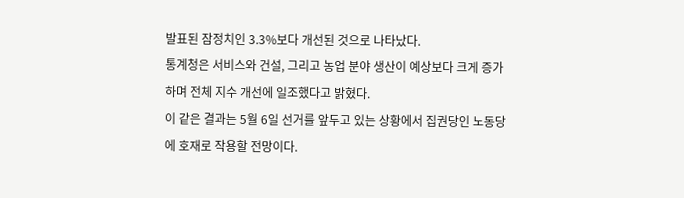발표된 잠정치인 3.3%보다 개선된 것으로 나타났다.
통계청은 서비스와 건설, 그리고 농업 분야 생산이 예상보다 크게 증가하며 전체 지수 개선에 일조했다고 밝혔다.
이 같은 결과는 5월 6일 선거를 앞두고 있는 상황에서 집권당인 노동당에 호재로 작용할 전망이다.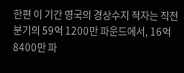한편 이 기간 영국의 경상수지 적자는 직전 분기의 59억 1200만 파운드에서, 16억 8400만 파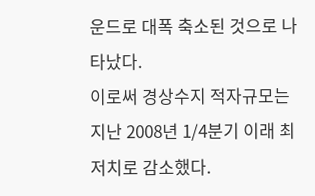운드로 대폭 축소된 것으로 나타났다.
이로써 경상수지 적자규모는 지난 2008년 1/4분기 이래 최저치로 감소했다.